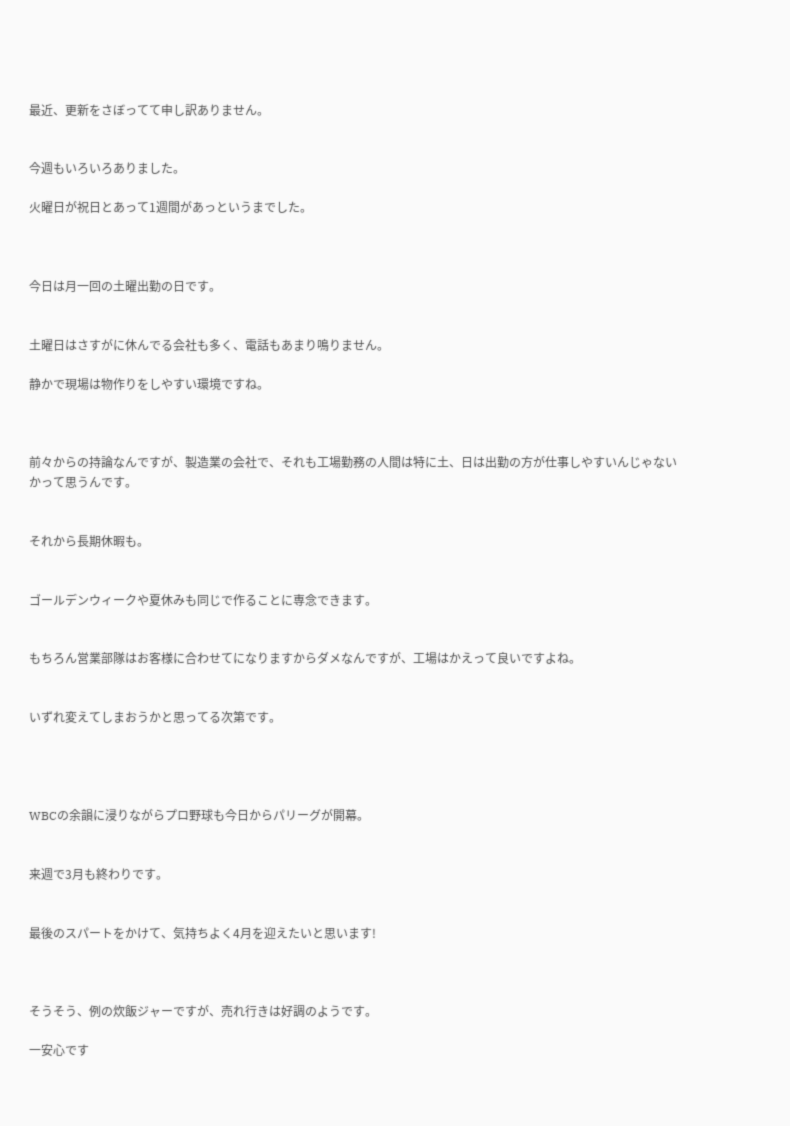最近、更新をさぼってて申し訳ありません。


今週もいろいろありました。

火曜日が祝日とあって1週間があっというまでした。



今日は月一回の土曜出勤の日です。


土曜日はさすがに休んでる会社も多く、電話もあまり鳴りません。

静かで現場は物作りをしやすい環境ですね。



前々からの持論なんですが、製造業の会社で、それも工場勤務の人間は特に土、日は出勤の方が仕事しやすいんじゃないかって思うんです。


それから長期休暇も。


ゴールデンウィークや夏休みも同じで作ることに専念できます。


もちろん営業部隊はお客様に合わせてになりますからダメなんですが、工場はかえって良いですよね。


いずれ変えてしまおうかと思ってる次第です。




WBCの余韻に浸りながらプロ野球も今日からパリーグが開幕。


来週で3月も終わりです。


最後のスパートをかけて、気持ちよく4月を迎えたいと思います!



そうそう、例の炊飯ジャーですが、売れ行きは好調のようです。

一安心です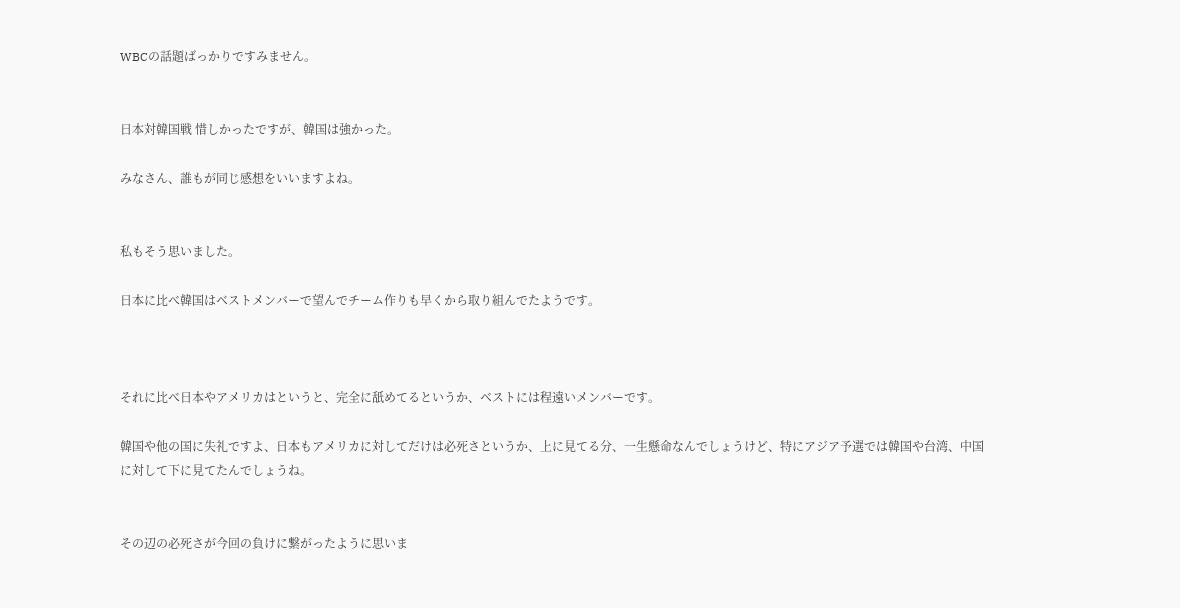WBCの話題ばっかりですみません。


日本対韓国戦 惜しかったですが、韓国は強かった。

みなさん、誰もが同じ感想をいいますよね。


私もそう思いました。

日本に比べ韓国はベストメンバーで望んでチーム作りも早くから取り組んでたようです。



それに比べ日本やアメリカはというと、完全に舐めてるというか、ベストには程遠いメンバーです。

韓国や他の国に失礼ですよ、日本もアメリカに対してだけは必死さというか、上に見てる分、一生懸命なんでしょうけど、特にアジア予選では韓国や台湾、中国に対して下に見てたんでしょうね。


その辺の必死さが今回の負けに繋がったように思いま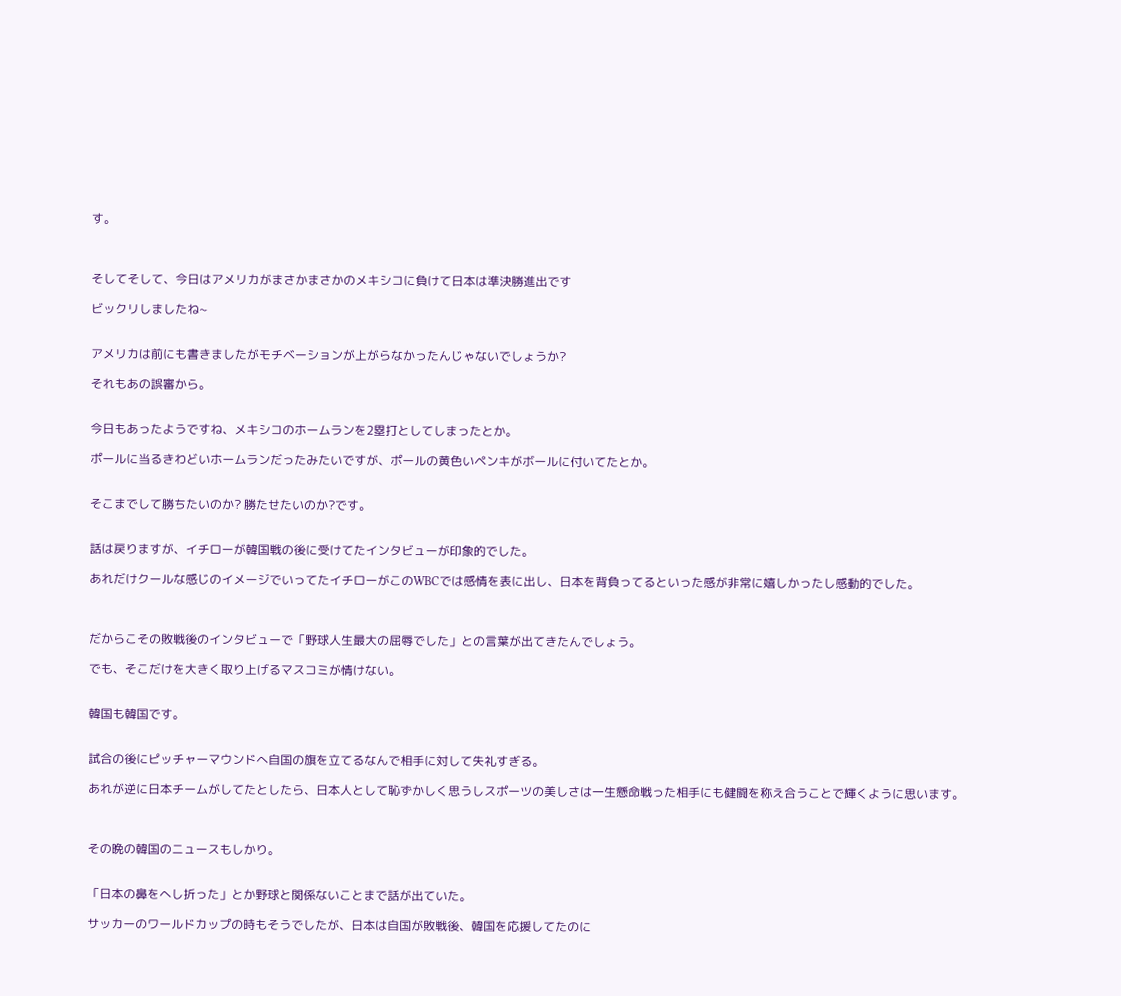す。



そしてそして、今日はアメリカがまさかまさかのメキシコに負けて日本は準決勝進出です

ビックリしましたね~


アメリカは前にも書きましたがモチベーションが上がらなかったんじゃないでしょうか?

それもあの誤審から。


今日もあったようですね、メキシコのホームランを2塁打としてしまったとか。

ポールに当るきわどいホームランだったみたいですが、ポールの黄色いペンキがボールに付いてたとか。


そこまでして勝ちたいのか? 勝たせたいのか?です。


話は戻りますが、イチローが韓国戦の後に受けてたインタビューが印象的でした。

あれだけクールな感じのイメージでいってたイチローがこのWBCでは感情を表に出し、日本を背負ってるといった感が非常に嬉しかったし感動的でした。



だからこその敗戦後のインタビューで「野球人生最大の屈辱でした」との言葉が出てきたんでしょう。

でも、そこだけを大きく取り上げるマスコミが情けない。


韓国も韓国です。


試合の後にピッチャーマウンドへ自国の旗を立てるなんで相手に対して失礼すぎる。

あれが逆に日本チームがしてたとしたら、日本人として恥ずかしく思うしスポーツの美しさは一生懸命戦った相手にも健闘を称え合うことで輝くように思います。



その晩の韓国のニュースもしかり。


「日本の鼻をへし折った」とか野球と関係ないことまで話が出ていた。

サッカーのワールドカップの時もそうでしたが、日本は自国が敗戦後、韓国を応援してたのに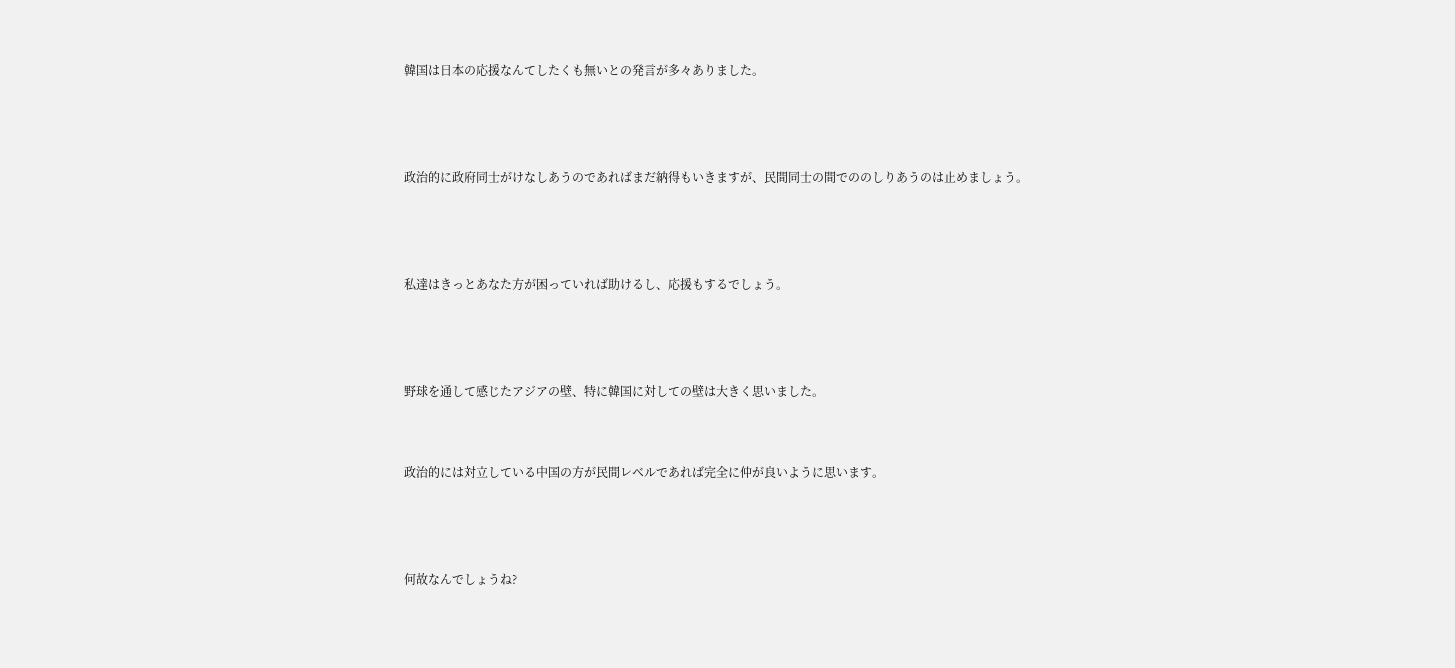韓国は日本の応援なんてしたくも無いとの発言が多々ありました。



政治的に政府同士がけなしあうのであればまだ納得もいきますが、民間同士の間でののしりあうのは止めましょう。



私達はきっとあなた方が困っていれば助けるし、応援もするでしょう。



野球を通して感じたアジアの壁、特に韓国に対しての壁は大きく思いました。


政治的には対立している中国の方が民間レベルであれば完全に仲が良いように思います。



何故なんでしょうね?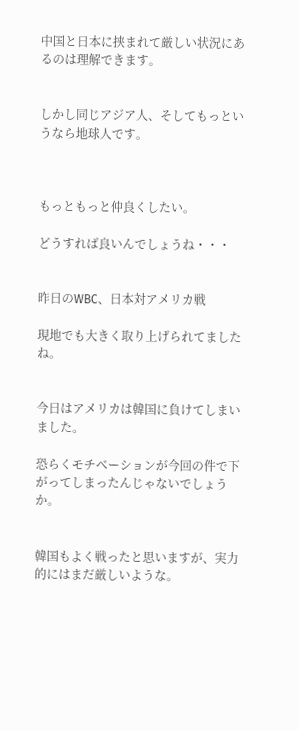中国と日本に挟まれて厳しい状況にあるのは理解できます。


しかし同じアジア人、そしてもっというなら地球人です。



もっともっと仲良くしたい。

どうすれば良いんでしょうね・・・


昨日のWBC、日本対アメリカ戦

現地でも大きく取り上げられてましたね。


今日はアメリカは韓国に負けてしまいました。

恐らくモチベーションが今回の件で下がってしまったんじゃないでしょうか。


韓国もよく戦ったと思いますが、実力的にはまだ厳しいような。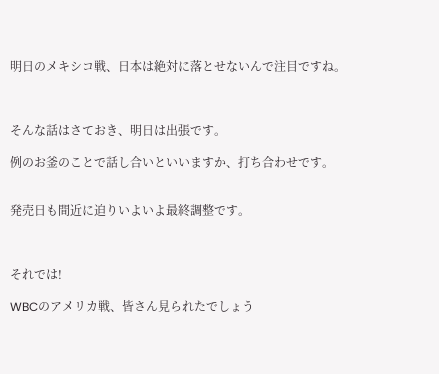明日のメキシコ戦、日本は絶対に落とせないんで注目ですね。



そんな話はさておき、明日は出張です。

例のお釜のことで話し合いといいますか、打ち合わせです。


発売日も間近に迫りいよいよ最終調整です。



それでは!

WBCのアメリカ戦、皆さん見られたでしょう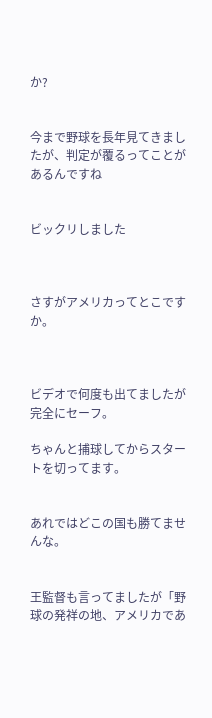か?


今まで野球を長年見てきましたが、判定が覆るってことがあるんですね


ビックリしました



さすがアメリカってとこですか。



ビデオで何度も出てましたが完全にセーフ。

ちゃんと捕球してからスタートを切ってます。


あれではどこの国も勝てませんな。


王監督も言ってましたが「野球の発祥の地、アメリカであ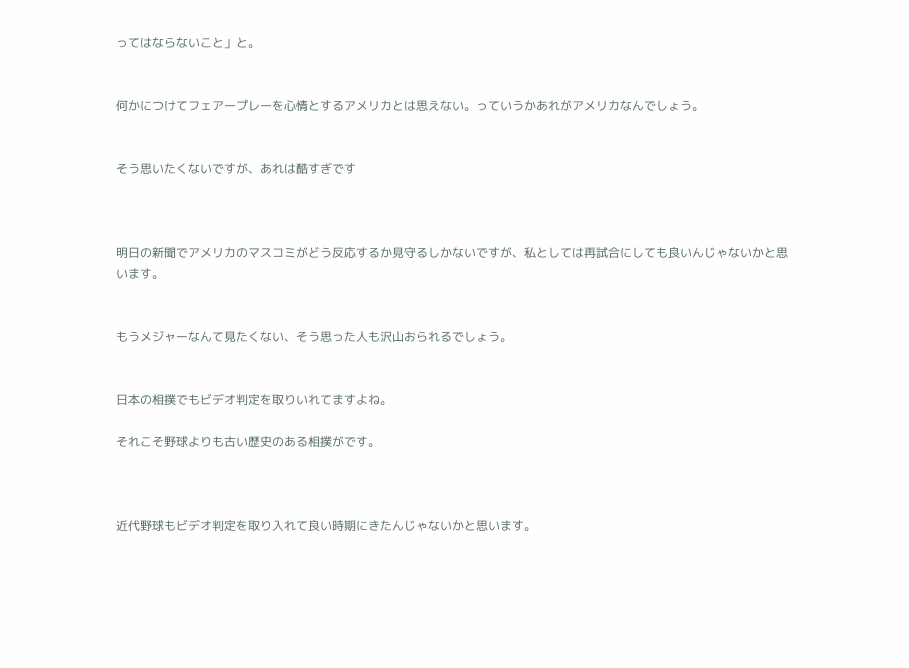ってはならないこと」と。


何かにつけてフェアープレーを心情とするアメリカとは思えない。っていうかあれがアメリカなんでしょう。


そう思いたくないですが、あれは酷すぎです



明日の新聞でアメリカのマスコミがどう反応するか見守るしかないですが、私としては再試合にしても良いんじゃないかと思います。


もうメジャーなんて見たくない、そう思った人も沢山おられるでしょう。


日本の相撲でもビデオ判定を取りいれてますよね。

それこそ野球よりも古い歴史のある相撲がです。



近代野球もビデオ判定を取り入れて良い時期にきたんじゃないかと思います。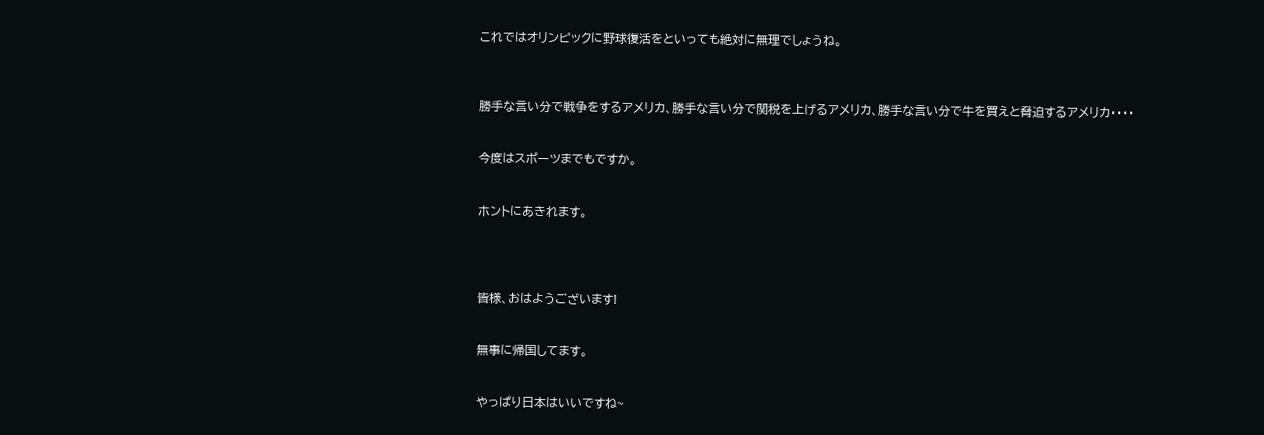これではオリンピックに野球復活をといっても絶対に無理でしょうね。



勝手な言い分で戦争をするアメリカ、勝手な言い分で関税を上げるアメリカ、勝手な言い分で牛を買えと脅迫するアメリカ・・・・


今度はスポーツまでもですか。


ホントにあきれます。




皆様、おはようございます!


無事に帰国してます。


やっぱり日本はいいですね~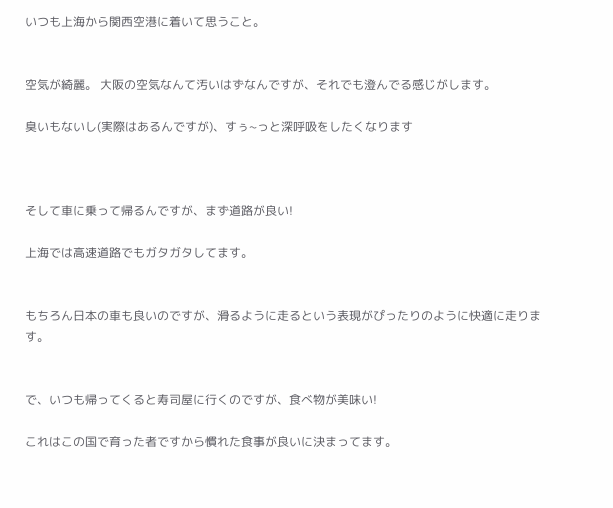いつも上海から関西空港に着いて思うこと。


空気が綺麗。 大阪の空気なんて汚いはずなんですが、それでも澄んでる感じがします。

臭いもないし(実際はあるんですが)、すぅ~っと深呼吸をしたくなります



そして車に乗って帰るんですが、まず道路が良い!

上海では高速道路でもガタガタしてます。


もちろん日本の車も良いのですが、滑るように走るという表現がぴったりのように快適に走ります。


で、いつも帰ってくると寿司屋に行くのですが、食べ物が美味い!

これはこの国で育った者ですから慣れた食事が良いに決まってます。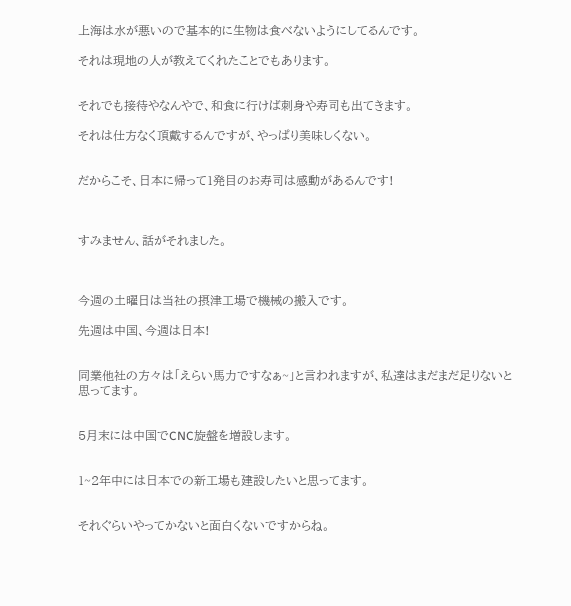上海は水が悪いので基本的に生物は食べないようにしてるんです。

それは現地の人が教えてくれたことでもあります。


それでも接待やなんやで、和食に行けば刺身や寿司も出てきます。

それは仕方なく頂戴するんですが、やっぱり美味しくない。


だからこそ、日本に帰って1発目のお寿司は感動があるんです!



すみません、話がそれました。



今週の土曜日は当社の摂津工場で機械の搬入です。

先週は中国、今週は日本!


同業他社の方々は「えらい馬力ですなぁ~」と言われますが、私達はまだまだ足りないと思ってます。


5月末には中国でCNC旋盤を増設します。


1~2年中には日本での新工場も建設したいと思ってます。


それぐらいやってかないと面白くないですからね。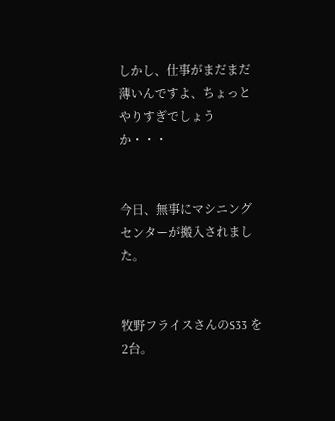しかし、仕事がまだまだ薄いんですよ、ちょっとやりすぎでしょうか・・・


今日、無事にマシニングセンターが搬入されました。


牧野フライスさんのS33 を2台。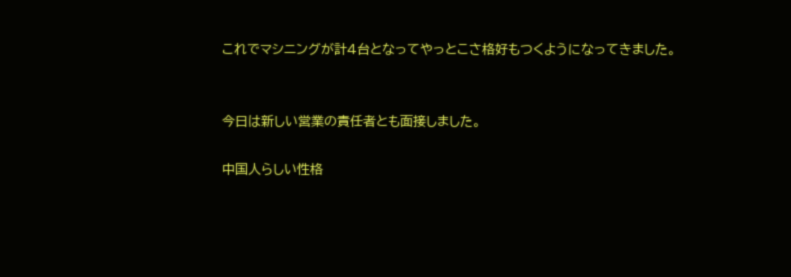これでマシニングが計4台となってやっとこさ格好もつくようになってきました。


今日は新しい営業の責任者とも面接しました。

中国人らしい性格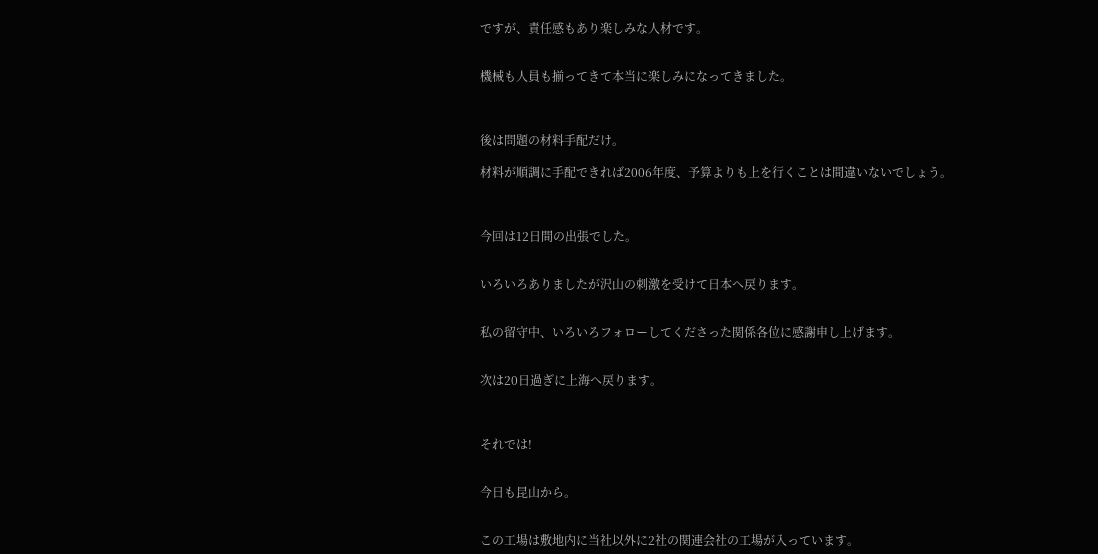ですが、責任感もあり楽しみな人材です。


機械も人員も揃ってきて本当に楽しみになってきました。



後は問題の材料手配だけ。

材料が順調に手配できれば2006年度、予算よりも上を行くことは間違いないでしょう。



今回は12日間の出張でした。


いろいろありましたが沢山の刺激を受けて日本へ戻ります。


私の留守中、いろいろフォローしてくださった関係各位に感謝申し上げます。


次は20日過ぎに上海へ戻ります。



それでは!


今日も昆山から。


この工場は敷地内に当社以外に2社の関連会社の工場が入っています。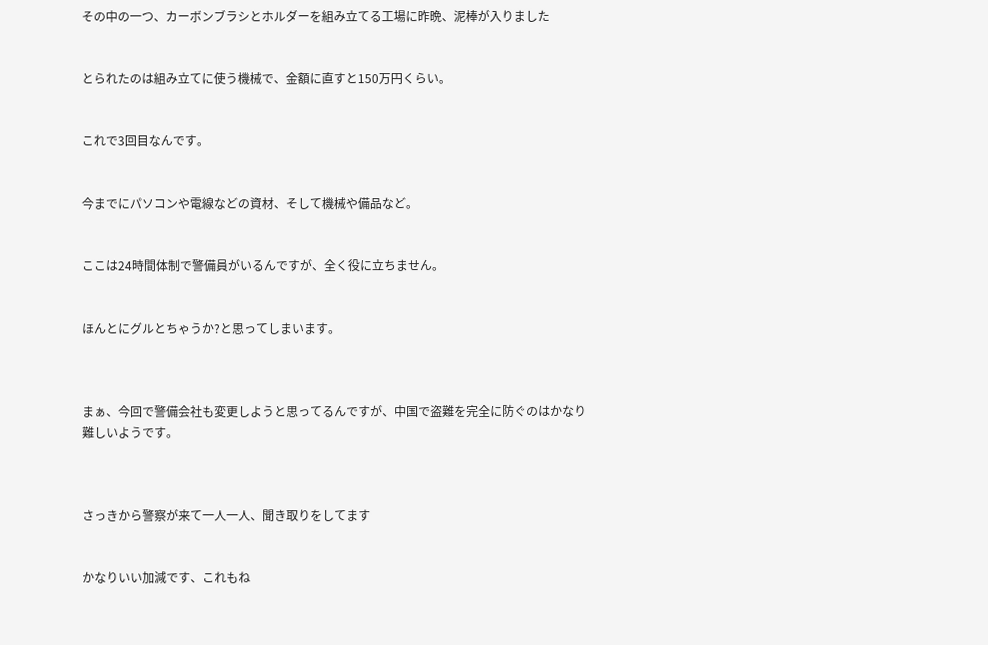その中の一つ、カーボンブラシとホルダーを組み立てる工場に昨晩、泥棒が入りました


とられたのは組み立てに使う機械で、金額に直すと150万円くらい。


これで3回目なんです。


今までにパソコンや電線などの資材、そして機械や備品など。


ここは24時間体制で警備員がいるんですが、全く役に立ちません。


ほんとにグルとちゃうか?と思ってしまいます。



まぁ、今回で警備会社も変更しようと思ってるんですが、中国で盗難を完全に防ぐのはかなり難しいようです。



さっきから警察が来て一人一人、聞き取りをしてます


かなりいい加減です、これもね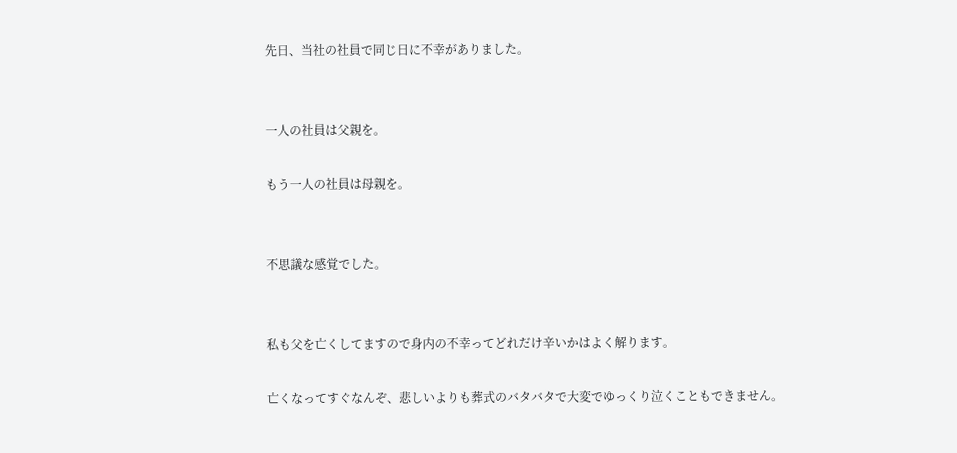先日、当社の社員で同じ日に不幸がありました。


一人の社員は父親を。

もう一人の社員は母親を。


不思議な感覚でした。


私も父を亡くしてますので身内の不幸ってどれだけ辛いかはよく解ります。

亡くなってすぐなんぞ、悲しいよりも葬式のバタバタで大変でゆっくり泣くこともできません。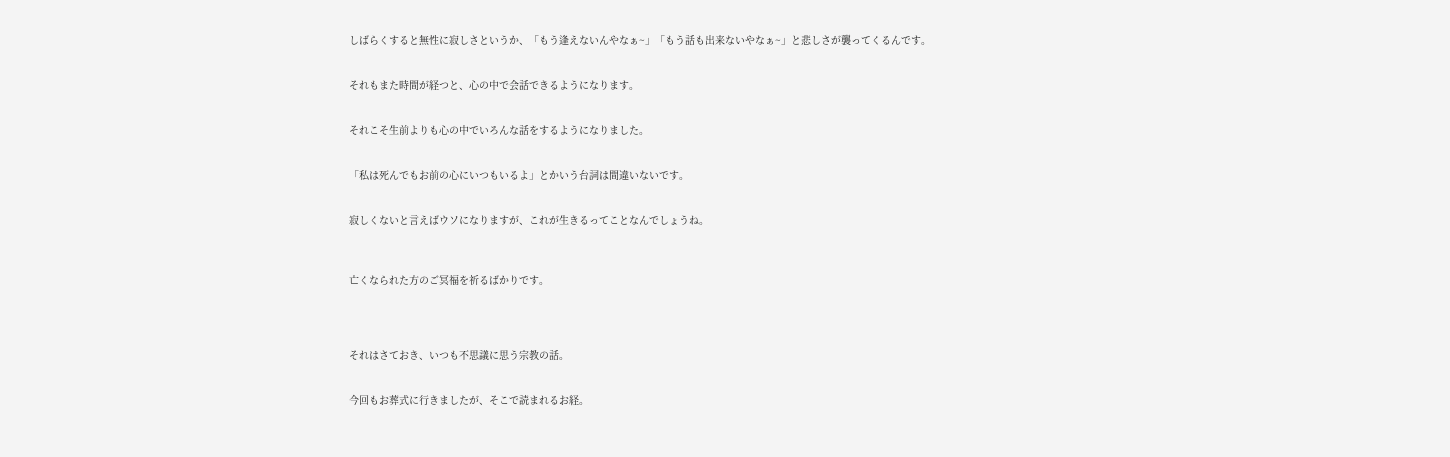しばらくすると無性に寂しさというか、「もう逢えないんやなぁ~」「もう話も出来ないやなぁ~」と悲しさが襲ってくるんです。


それもまた時間が経つと、心の中で会話できるようになります。


それこそ生前よりも心の中でいろんな話をするようになりました。


「私は死んでもお前の心にいつもいるよ」とかいう台詞は間違いないです。


寂しくないと言えばウソになりますが、これが生きるってことなんでしょうね。



亡くなられた方のご冥福を祈るばかりです。




それはさておき、いつも不思議に思う宗教の話。


今回もお葬式に行きましたが、そこで読まれるお経。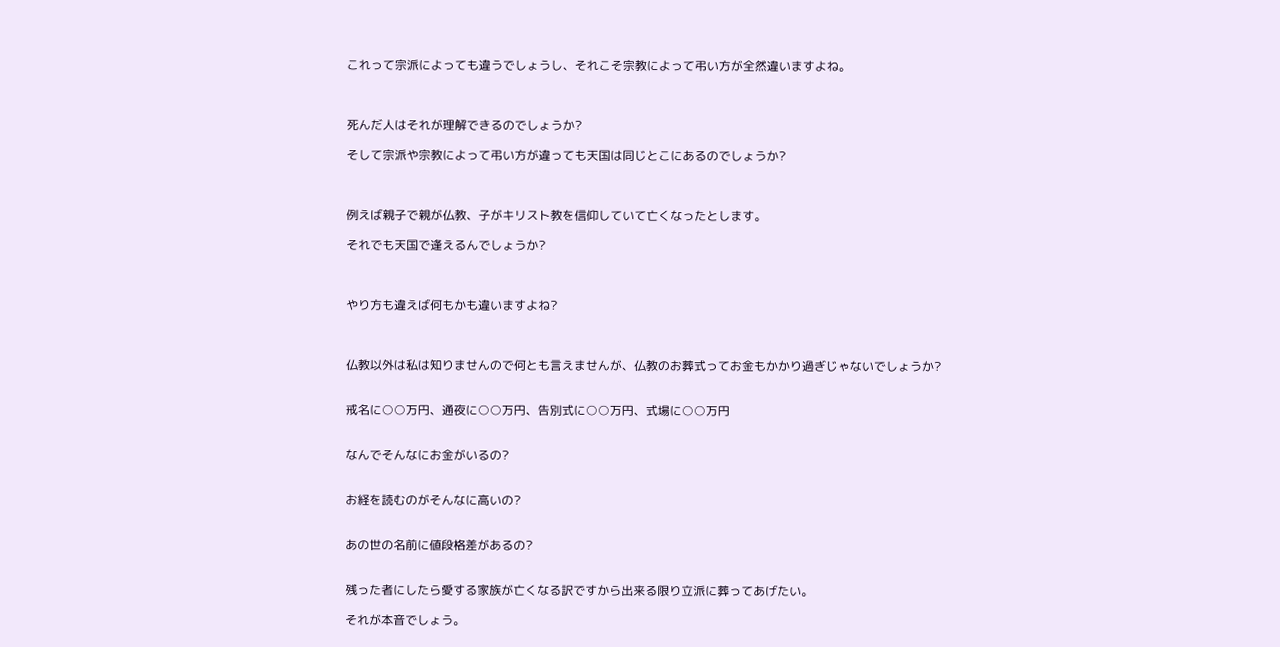これって宗派によっても違うでしょうし、それこそ宗教によって弔い方が全然違いますよね。



死んだ人はそれが理解できるのでしょうか?

そして宗派や宗教によって弔い方が違っても天国は同じとこにあるのでしょうか?



例えば親子で親が仏教、子がキリスト教を信仰していて亡くなったとします。

それでも天国で逢えるんでしょうか?



やり方も違えば何もかも違いますよね?



仏教以外は私は知りませんので何とも言えませんが、仏教のお葬式ってお金もかかり過ぎじゃないでしょうか?


戒名に○○万円、通夜に○○万円、告別式に○○万円、式場に○○万円


なんでそんなにお金がいるの?


お経を読むのがそんなに高いの?


あの世の名前に値段格差があるの?


残った者にしたら愛する家族が亡くなる訳ですから出来る限り立派に葬ってあげたい。

それが本音でしょう。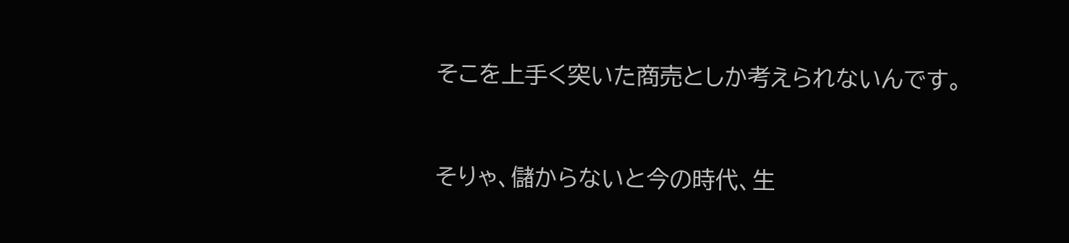そこを上手く突いた商売としか考えられないんです。


そりゃ、儲からないと今の時代、生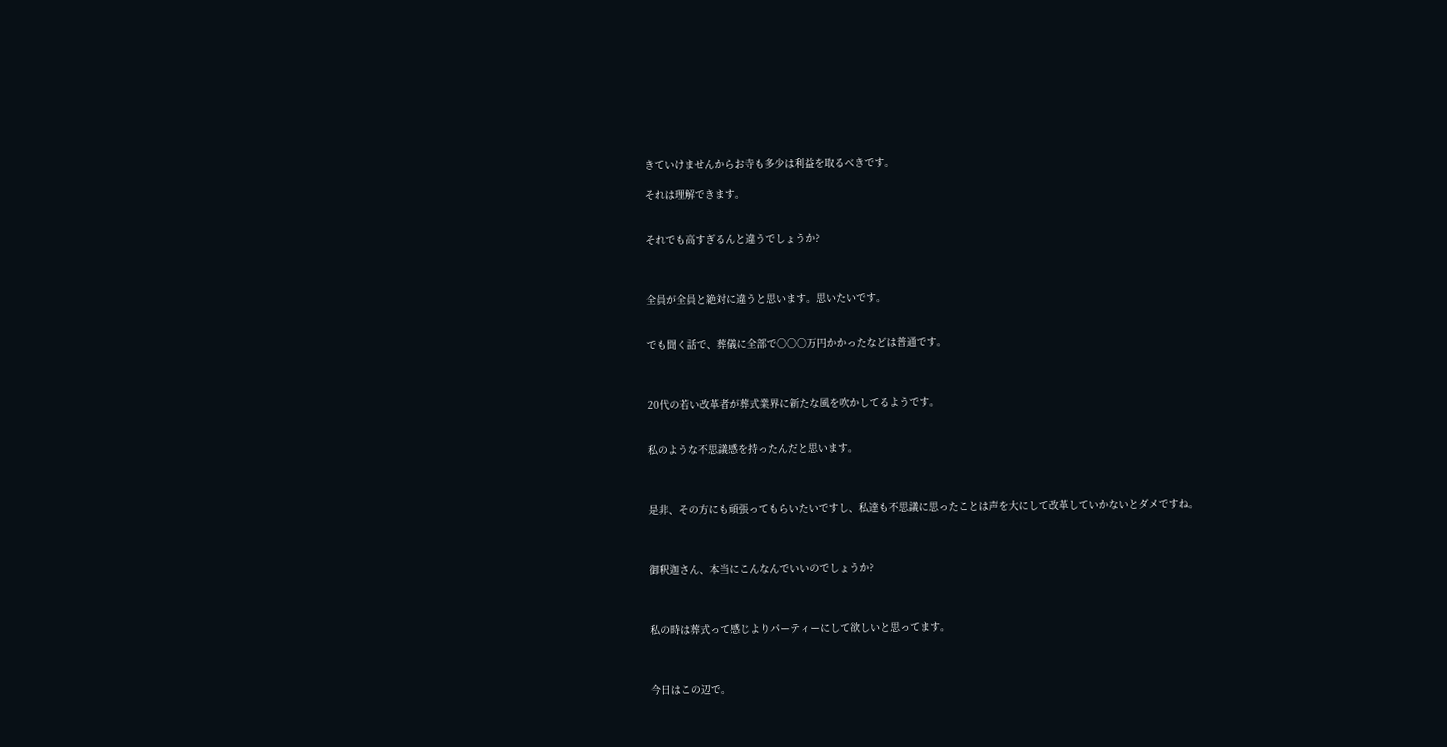きていけませんからお寺も多少は利益を取るべきです。

それは理解できます。


それでも高すぎるんと違うでしょうか?



全員が全員と絶対に違うと思います。思いたいです。


でも聞く話で、葬儀に全部で○○○万円かかったなどは普通です。



20代の若い改革者が葬式業界に新たな風を吹かしてるようです。


私のような不思議感を持ったんだと思います。



是非、その方にも頑張ってもらいたいですし、私達も不思議に思ったことは声を大にして改革していかないとダメですね。



御釈迦さん、本当にこんなんでいいのでしょうか?



私の時は葬式って感じよりパーティーにして欲しいと思ってます。



今日はこの辺で。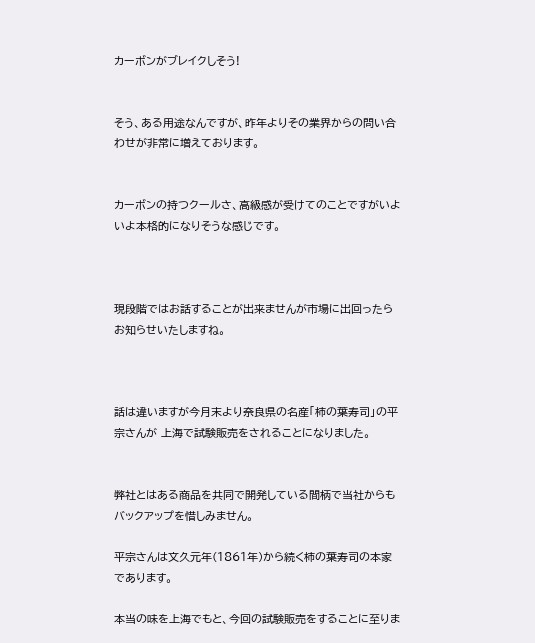カーボンがブレイクしそう!


そう、ある用途なんですが、昨年よりその業界からの問い合わせが非常に増えております。


カーボンの持つクールさ、高級感が受けてのことですがいよいよ本格的になりそうな感じです。



現段階ではお話することが出来ませんが市場に出回ったらお知らせいたしますね。



話は違いますが今月末より奈良県の名産「柿の葉寿司」の平宗さんが 上海で試験販売をされることになりました。


弊社とはある商品を共同で開発している間柄で当社からもバックアップを惜しみません。

平宗さんは文久元年(1861年)から続く柿の葉寿司の本家であります。

本当の味を上海でもと、今回の試験販売をすることに至りま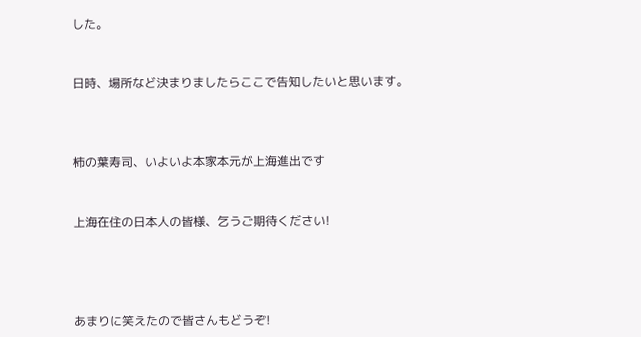した。


日時、場所など決まりましたらここで告知したいと思います。



柿の葉寿司、いよいよ本家本元が上海進出です


上海在住の日本人の皆様、乞うご期待ください!




あまりに笑えたので皆さんもどうぞ!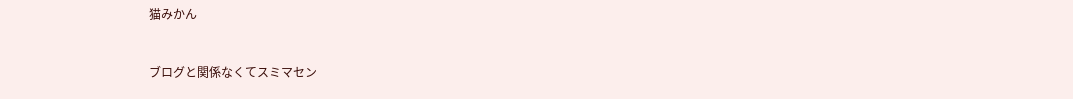猫みかん


ブログと関係なくてスミマセン